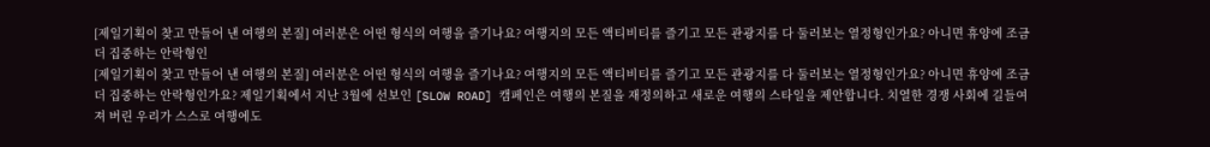[제일기획이 찾고 만들어 낸 여행의 본질] 여러분은 어떤 형식의 여행을 즐기나요? 여행지의 모든 액티비티를 즐기고 모든 관광지를 다 둘러보는 열정형인가요? 아니면 휴양에 조금 더 집중하는 안락형인
[제일기획이 찾고 만들어 낸 여행의 본질] 여러분은 어떤 형식의 여행을 즐기나요? 여행지의 모든 액티비티를 즐기고 모든 관광지를 다 둘러보는 열정형인가요? 아니면 휴양에 조금 더 집중하는 안락형인가요? 제일기획에서 지난 3월에 선보인 [SLOW ROAD] 캠페인은 여행의 본질을 재정의하고 새로운 여행의 스타일을 제안합니다. 치열한 경쟁 사회에 길들여져 버린 우리가 스스로 여행에도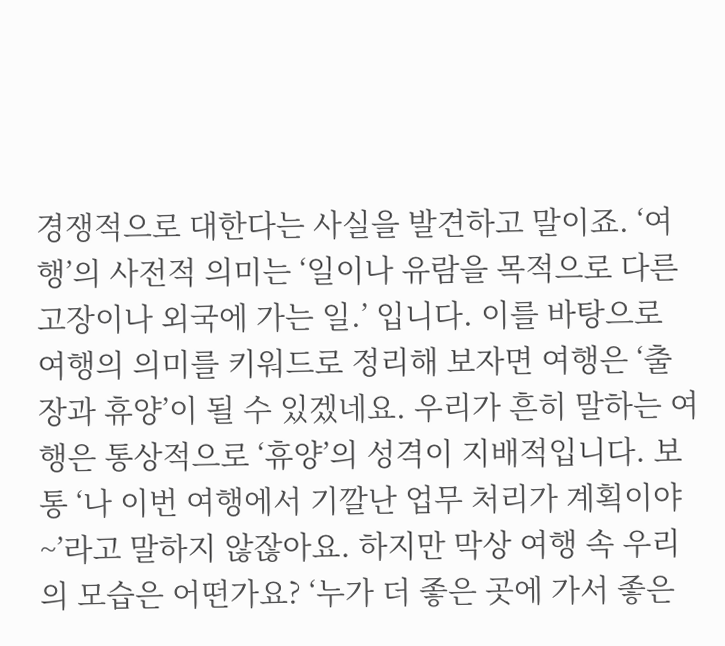경쟁적으로 대한다는 사실을 발견하고 말이죠. ‘여행’의 사전적 의미는 ‘일이나 유람을 목적으로 다른 고장이나 외국에 가는 일.’ 입니다. 이를 바탕으로 여행의 의미를 키워드로 정리해 보자면 여행은 ‘출장과 휴양’이 될 수 있겠네요. 우리가 흔히 말하는 여행은 통상적으로 ‘휴양’의 성격이 지배적입니다. 보통 ‘나 이번 여행에서 기깔난 업무 처리가 계획이야~’라고 말하지 않잖아요. 하지만 막상 여행 속 우리의 모습은 어떤가요? ‘누가 더 좋은 곳에 가서 좋은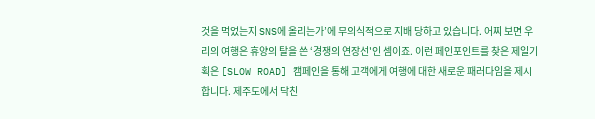것을 먹었는지 SNS에 올리는가’에 무의식적으로 지배 당하고 있습니다. 어찌 보면 우리의 여행은 휴양의 탈을 쓴 ‘경쟁의 연장선'인 셈이죠. 이런 페인포인트를 찾은 제일기획은 [SLOW ROAD] 캠페인을 통해 고객에게 여행에 대한 새로운 패러다임을 제시합니다. 제주도에서 닥친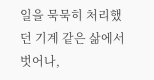일을 묵묵히 처리했던 기계 같은 삶에서 벗어나,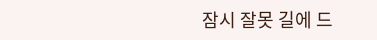잠시 잘못 길에 드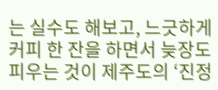는 실수도 해보고, 느긋하게 커피 한 잔을 하면서 늦장도 피우는 것이 제주도의 ‘진정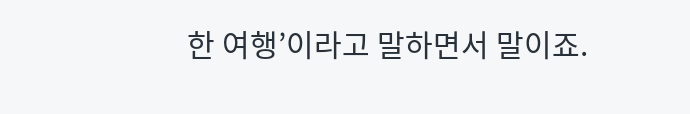한 여행’이라고 말하면서 말이죠.